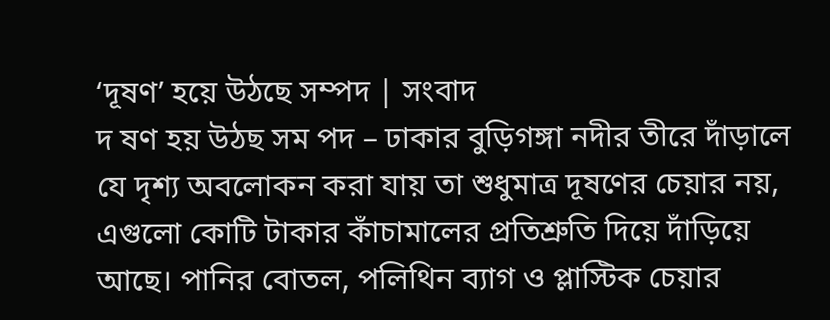‘দূষণ’ হয়ে উঠছে সম্পদ | সংবাদ
দ ষণ হয় উঠছ সম পদ – ঢাকার বুড়িগঙ্গা নদীর তীরে দাঁড়ালে যে দৃশ্য অবলোকন করা যায় তা শুধুমাত্র দূষণের চেয়ার নয়, এগুলো কোটি টাকার কাঁচামালের প্রতিশ্রুতি দিয়ে দাঁড়িয়ে আছে। পানির বোতল, পলিথিন ব্যাগ ও প্লাস্টিক চেয়ার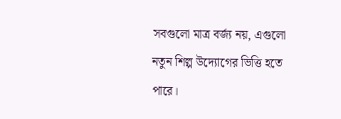সবগুলো মাত্র বর্জ্য নয়, এগুলো নতুন শিল্প উদ্যোগের ভিত্তি হতে পারে।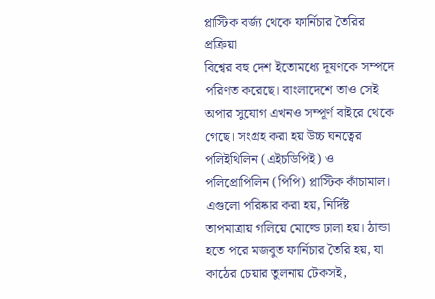প্লাস্টিক বর্জ্য থেকে ফার্নিচার তৈরির প্রক্রিয়া
বিশ্বের বহু দেশ ইতোমধ্যে দূষণকে সম্পদে পরিণত করেছে। বাংলাদেশে তাও সেই অপার সুযোগ এখনও সম্পূর্ণ বাইরে থেকে গেছে। সংগ্রহ করা হয় উচ্চ ঘনত্বের পলিইথিলিন (এইচডিপিই) ও পলিপ্রোপিলিন (পিপি) প্লাস্টিক কাঁচামাল। এগুলো পরিষ্কার করা হয়, নির্দিষ্ট তাপমাত্রায় গলিয়ে মোল্ডে ঢালা হয়। ঠান্ডা হতে পরে মজবুত ফার্নিচার তৈরি হয়, যা কাঠের চেয়ার তুলনায় টেকসই,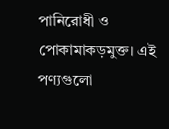পানিরোধী ও পোকামাকড়মুক্ত। এই পণ্যগুলো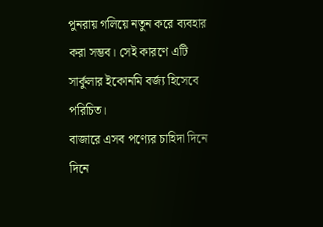পুনরায় গলিয়ে নতুন করে ব্যবহার করা সম্ভব। সেই কারণে এটি সার্কুলার ইকোনমি বর্জ্য হিসেবে পরিচিত।
বাজারে এসব পণ্যের চাহিদা দিনে দিনে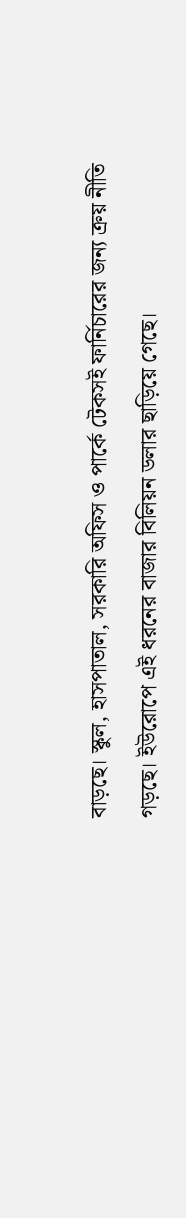বাড়ছে। স্কুল, হাসপাতাল, সরকারি অফিস ও পার্কে টেকসই ফার্নিচারের জন্য ক্রয় নীতি গড়ছে। ইউরোপে এই ধরনের বাজার বিলিয়ন ডলার ছাড়িয়ে গেছে।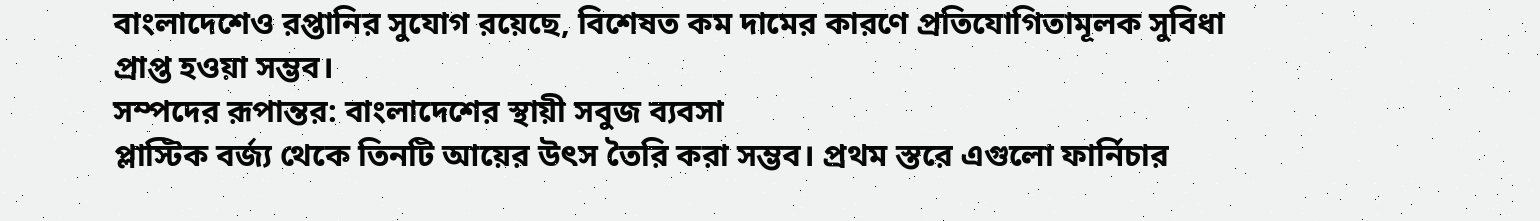বাংলাদেশেও রপ্তানির সুযোগ রয়েছে, বিশেষত কম দামের কারণে প্রতিযোগিতামূলক সুবিধা প্রাপ্ত হওয়া সম্ভব।
সম্পদের রূপান্তর: বাংলাদেশের স্থায়ী সবুজ ব্যবসা
প্লাস্টিক বর্জ্য থেকে তিনটি আয়ের উৎস তৈরি করা সম্ভব। প্রথম স্তরে এগুলো ফার্নিচার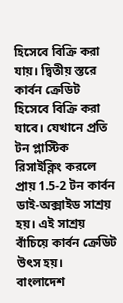হিসেবে বিক্রি করা যায়। দ্বিতীয় স্তরে কার্বন ক্রেডিট হিসেবে বিক্রি করা যাবে। যেখানে প্রতি টন প্লাস্টিক রিসাইক্লিং করলে প্রায় 1.5-2 টন কার্বন ডাই-অক্সাইড সাশ্রয় হয়। এই সাশ্রয় বাঁচিয়ে কার্বন ক্রেডিট উৎস হয়।
বাংলাদেশ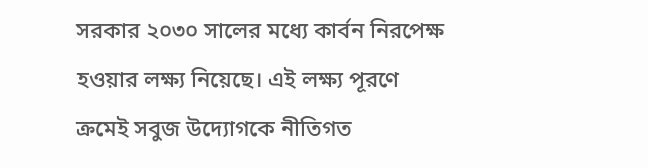সরকার ২০৩০ সালের মধ্যে কার্বন নিরপেক্ষ হওয়ার লক্ষ্য নিয়েছে। এই লক্ষ্য পূরণে ক্রমেই সবুজ উদ্যোগকে নীতিগত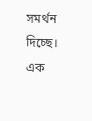সমর্থন দিচ্ছে। এক